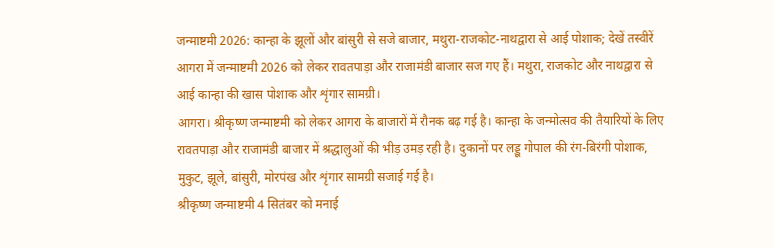जन्माष्टमी 2026: कान्हा के झूलों और बांसुरी से सजे बाजार, मथुरा-राजकोट-नाथद्वारा से आई पोशाक; देखें तस्वीरें
आगरा में जन्माष्टमी 2026 को लेकर रावतपाड़ा और राजामंडी बाजार सज गए हैं। मथुरा, राजकोट और नाथद्वारा से आई कान्हा की खास पोशाक और शृंगार सामग्री।
आगरा। श्रीकृष्ण जन्माष्टमी को लेकर आगरा के बाजारों में रौनक बढ़ गई है। कान्हा के जन्मोत्सव की तैयारियों के लिए रावतपाड़ा और राजामंडी बाजार में श्रद्धालुओं की भीड़ उमड़ रही है। दुकानों पर लड्डू गोपाल की रंग-बिरंगी पोशाक, मुकुट, झूले, बांसुरी, मोरपंख और शृंगार सामग्री सजाई गई है।
श्रीकृष्ण जन्माष्टमी 4 सितंबर को मनाई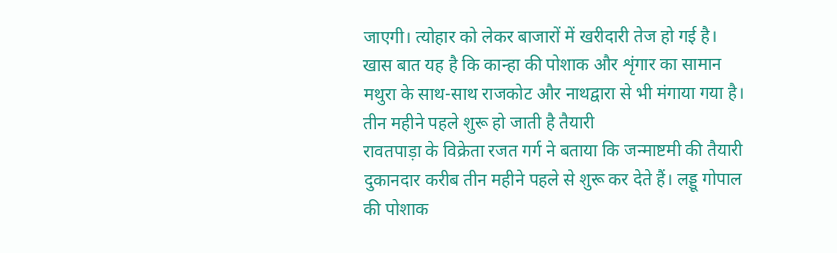जाएगी। त्योहार को लेकर बाजारों में खरीदारी तेज हो गई है। खास बात यह है कि कान्हा की पोशाक और शृंगार का सामान मथुरा के साथ-साथ राजकोट और नाथद्वारा से भी मंगाया गया है।
तीन महीने पहले शुरू हो जाती है तैयारी
रावतपाड़ा के विक्रेता रजत गर्ग ने बताया कि जन्माष्टमी की तैयारी दुकानदार करीब तीन महीने पहले से शुरू कर देते हैं। लड्डू गोपाल की पोशाक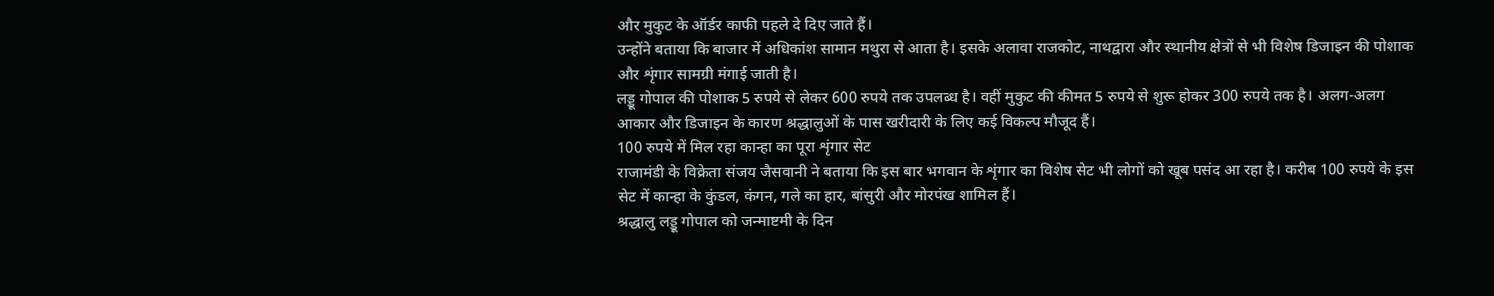और मुकुट के ऑर्डर काफी पहले दे दिए जाते हैं।
उन्होंने बताया कि बाजार में अधिकांश सामान मथुरा से आता है। इसके अलावा राजकोट, नाथद्वारा और स्थानीय क्षेत्रों से भी विशेष डिजाइन की पोशाक और शृंगार सामग्री मंगाई जाती है।
लड्डू गोपाल की पोशाक 5 रुपये से लेकर 600 रुपये तक उपलब्ध है। वहीं मुकुट की कीमत 5 रुपये से शुरू होकर 300 रुपये तक है। अलग-अलग आकार और डिजाइन के कारण श्रद्धालुओं के पास खरीदारी के लिए कई विकल्प मौजूद हैं।
100 रुपये में मिल रहा कान्हा का पूरा शृंगार सेट
राजामंडी के विक्रेता संजय जैसवानी ने बताया कि इस बार भगवान के शृंगार का विशेष सेट भी लोगों को खूब पसंद आ रहा है। करीब 100 रुपये के इस सेट में कान्हा के कुंडल, कंगन, गले का हार, बांसुरी और मोरपंख शामिल हैं।
श्रद्धालु लड्डू गोपाल को जन्माष्टमी के दिन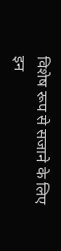विशेष रूप से सजाने के लिए इन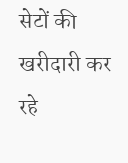सेटों की खरीदारी कर रहे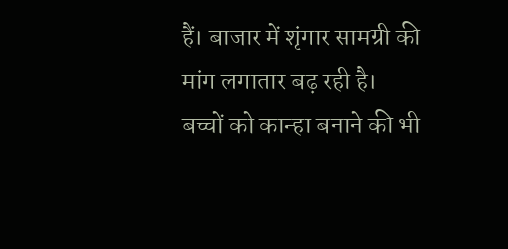हैं। बाजार में शृंगार सामग्री की मांग लगातार बढ़ रही है।
बच्चों को कान्हा बनाने की भी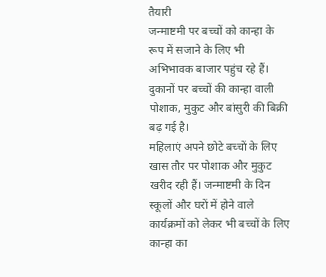तैयारी
जन्माष्टमी पर बच्चों को कान्हा के रूप में सजाने के लिए भी अभिभावक बाजार पहुंच रहे हैं। दुकानों पर बच्चों की कान्हा वाली पोशाक, मुकुट और बांसुरी की बिक्री बढ़ गई है।
महिलाएं अपने छोटे बच्चों के लिए खास तौर पर पोशाक और मुकुट खरीद रही हैं। जन्माष्टमी के दिन स्कूलों और घरों में होने वाले कार्यक्रमों को लेकर भी बच्चों के लिए कान्हा का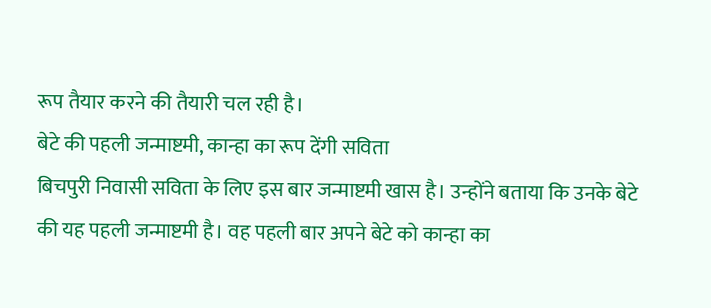रूप तैयार करने की तैयारी चल रही है।
बेटे की पहली जन्माष्टमी, कान्हा का रूप देंगी सविता
बिचपुरी निवासी सविता के लिए इस बार जन्माष्टमी खास है। उन्होंने बताया कि उनके बेटे की यह पहली जन्माष्टमी है। वह पहली बार अपने बेटे को कान्हा का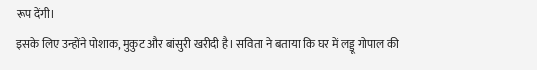रूप देंगी।
इसके लिए उन्होंने पोशाक, मुकुट और बांसुरी खरीदी है। सविता ने बताया कि घर में लड्डू गोपाल की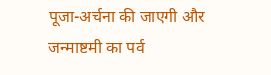पूजा-अर्चना की जाएगी और जन्माष्टमी का पर्व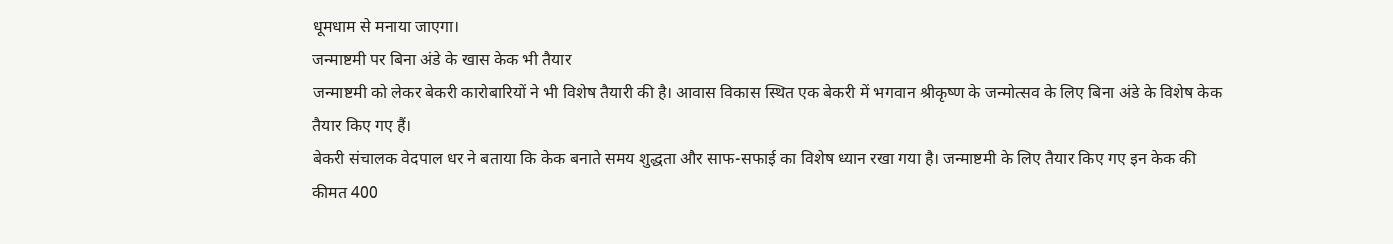धूमधाम से मनाया जाएगा।
जन्माष्टमी पर बिना अंडे के खास केक भी तैयार
जन्माष्टमी को लेकर बेकरी कारोबारियों ने भी विशेष तैयारी की है। आवास विकास स्थित एक बेकरी में भगवान श्रीकृष्ण के जन्मोत्सव के लिए बिना अंडे के विशेष केक तैयार किए गए हैं।
बेकरी संचालक वेदपाल धर ने बताया कि केक बनाते समय शुद्धता और साफ-सफाई का विशेष ध्यान रखा गया है। जन्माष्टमी के लिए तैयार किए गए इन केक की कीमत 400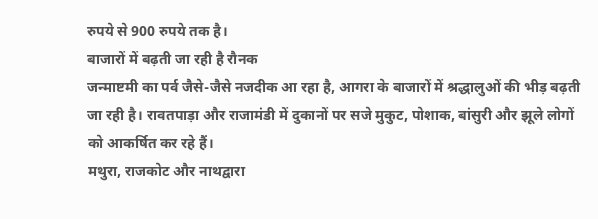रुपये से 900 रुपये तक है।
बाजारों में बढ़ती जा रही है रौनक
जन्माष्टमी का पर्व जैसे-जैसे नजदीक आ रहा है, आगरा के बाजारों में श्रद्धालुओं की भीड़ बढ़ती जा रही है। रावतपाड़ा और राजामंडी में दुकानों पर सजे मुकुट, पोशाक, बांसुरी और झूले लोगों को आकर्षित कर रहे हैं।
मथुरा, राजकोट और नाथद्वारा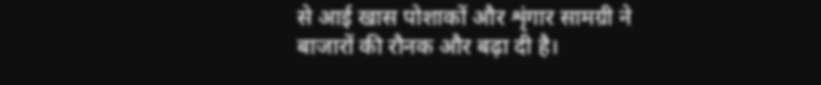से आई खास पोशाकों और शृंगार सामग्री ने बाजारों की रौनक और बढ़ा दी है।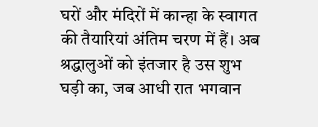घरों और मंदिरों में कान्हा के स्वागत की तैयारियां अंतिम चरण में हैं। अब श्रद्धालुओं को इंतजार है उस शुभ घड़ी का, जब आधी रात भगवान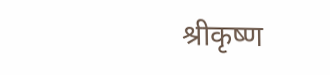श्रीकृष्ण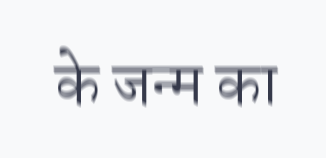के जन्म का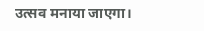उत्सव मनाया जाएगा।